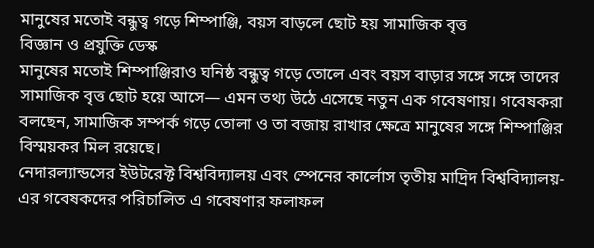মানুষের মতোই বন্ধুত্ব গড়ে শিম্পাঞ্জি, বয়স বাড়লে ছোট হয় সামাজিক বৃত্ত
বিজ্ঞান ও প্রযুক্তি ডেস্ক
মানুষের মতোই শিম্পাঞ্জিরাও ঘনিষ্ঠ বন্ধুত্ব গড়ে তোলে এবং বয়স বাড়ার সঙ্গে সঙ্গে তাদের সামাজিক বৃত্ত ছোট হয়ে আসে— এমন তথ্য উঠে এসেছে নতুন এক গবেষণায়। গবেষকরা বলছেন, সামাজিক সম্পর্ক গড়ে তোলা ও তা বজায় রাখার ক্ষেত্রে মানুষের সঙ্গে শিম্পাঞ্জির বিস্ময়কর মিল রয়েছে।
নেদারল্যান্ডসের ইউটরেক্ট বিশ্ববিদ্যালয় এবং স্পেনের কার্লোস তৃতীয় মাদ্রিদ বিশ্ববিদ্যালয়-এর গবেষকদের পরিচালিত এ গবেষণার ফলাফল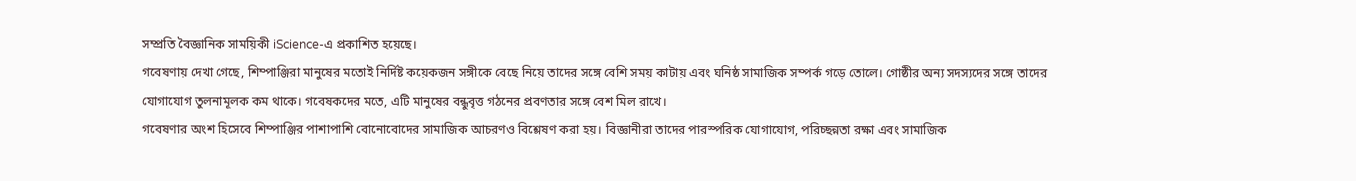সম্প্রতি বৈজ্ঞানিক সাময়িকী iScience-এ প্রকাশিত হয়েছে।
গবেষণায় দেখা গেছে, শিম্পাঞ্জিরা মানুষের মতোই নির্দিষ্ট কয়েকজন সঙ্গীকে বেছে নিয়ে তাদের সঙ্গে বেশি সময় কাটায় এবং ঘনিষ্ঠ সামাজিক সম্পর্ক গড়ে তোলে। গোষ্ঠীর অন্য সদস্যদের সঙ্গে তাদের যোগাযোগ তুলনামূলক কম থাকে। গবেষকদের মতে, এটি মানুষের বন্ধুবৃত্ত গঠনের প্রবণতার সঙ্গে বেশ মিল রাখে।
গবেষণার অংশ হিসেবে শিম্পাঞ্জির পাশাপাশি বোনোবোদের সামাজিক আচরণও বিশ্লেষণ করা হয়। বিজ্ঞানীরা তাদের পারস্পরিক যোগাযোগ, পরিচ্ছন্নতা রক্ষা এবং সামাজিক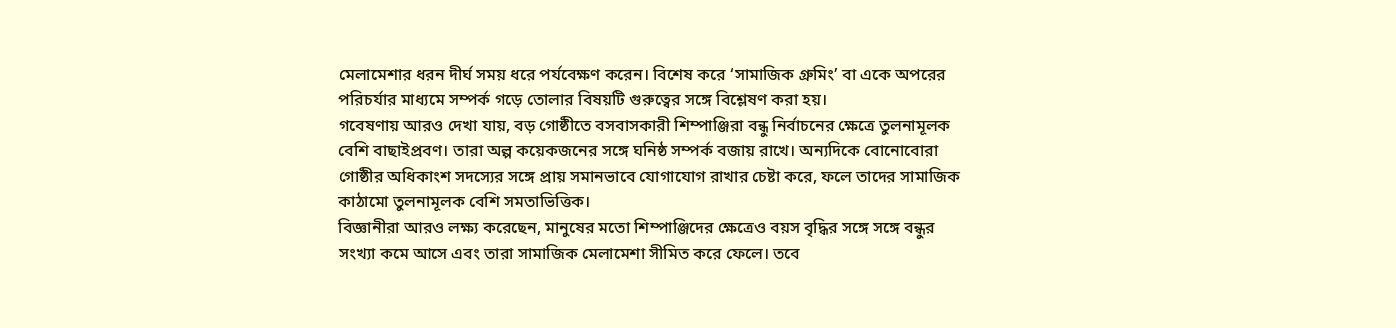মেলামেশার ধরন দীর্ঘ সময় ধরে পর্যবেক্ষণ করেন। বিশেষ করে ‘সামাজিক গ্রুমিং’ বা একে অপরের পরিচর্যার মাধ্যমে সম্পর্ক গড়ে তোলার বিষয়টি গুরুত্বের সঙ্গে বিশ্লেষণ করা হয়।
গবেষণায় আরও দেখা যায়, বড় গোষ্ঠীতে বসবাসকারী শিম্পাঞ্জিরা বন্ধু নির্বাচনের ক্ষেত্রে তুলনামূলক বেশি বাছাইপ্রবণ। তারা অল্প কয়েকজনের সঙ্গে ঘনিষ্ঠ সম্পর্ক বজায় রাখে। অন্যদিকে বোনোবোরা গোষ্ঠীর অধিকাংশ সদস্যের সঙ্গে প্রায় সমানভাবে যোগাযোগ রাখার চেষ্টা করে, ফলে তাদের সামাজিক কাঠামো তুলনামূলক বেশি সমতাভিত্তিক।
বিজ্ঞানীরা আরও লক্ষ্য করেছেন, মানুষের মতো শিম্পাঞ্জিদের ক্ষেত্রেও বয়স বৃদ্ধির সঙ্গে সঙ্গে বন্ধুর সংখ্যা কমে আসে এবং তারা সামাজিক মেলামেশা সীমিত করে ফেলে। তবে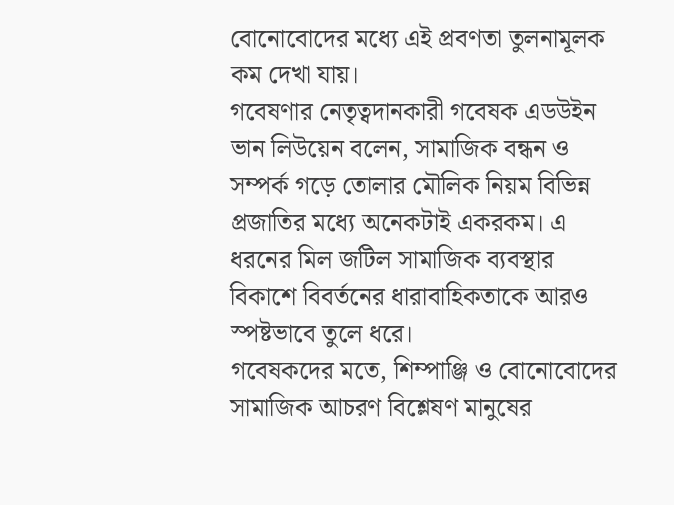বোনোবোদের মধ্যে এই প্রবণতা তুলনামূলক কম দেখা যায়।
গবেষণার নেতৃত্বদানকারী গবেষক এডউইন ভান লিউয়েন বলেন, সামাজিক বন্ধন ও সম্পর্ক গড়ে তোলার মৌলিক নিয়ম বিভিন্ন প্রজাতির মধ্যে অনেকটাই একরকম। এ ধরনের মিল জটিল সামাজিক ব্যবস্থার বিকাশে বিবর্তনের ধারাবাহিকতাকে আরও স্পষ্টভাবে তুলে ধরে।
গবেষকদের মতে, শিম্পাঞ্জি ও বোনোবোদের সামাজিক আচরণ বিশ্লেষণ মানুষের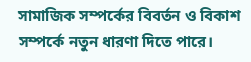সামাজিক সম্পর্কের বিবর্তন ও বিকাশ সম্পর্কে নতুন ধারণা দিতে পারে।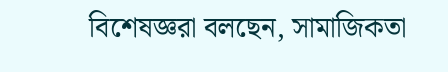বিশেষজ্ঞরা বলছেন, সামাজিকতা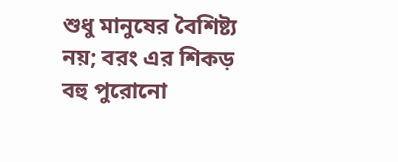শুধু মানুষের বৈশিষ্ট্য নয়; বরং এর শিকড় বহু পুরোনো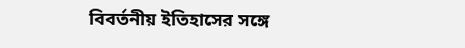বিবর্তনীয় ইতিহাসের সঙ্গে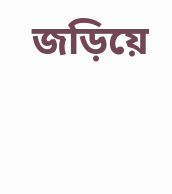জড়িয়ে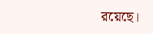রয়েছে।